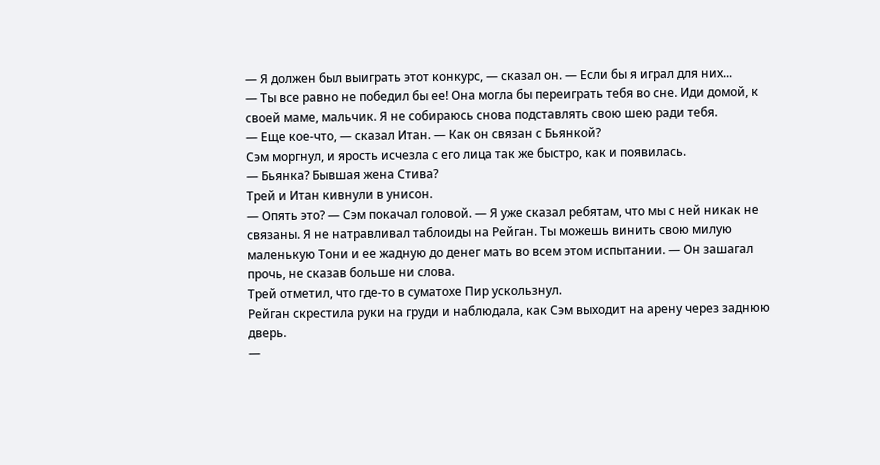— Я должен был выиграть этот конкурс, — сказал он. — Если бы я играл для них...
— Ты все равно не победил бы ее! Она могла бы переиграть тебя во сне. Иди домой, к своей маме, мальчик. Я не собираюсь снова подставлять свою шею ради тебя.
— Еще кое-что, — сказал Итан. — Как он связан с Бьянкой?
Сэм моргнул, и ярость исчезла с его лица так же быстро, как и появилась.
— Бьянка? Бывшая жена Стива?
Трей и Итан кивнули в унисон.
— Опять это? — Сэм покачал головой. — Я уже сказал ребятам, что мы с ней никак не связаны. Я не натравливал таблоиды на Рейган. Ты можешь винить свою милую маленькую Тони и ее жадную до денег мать во всем этом испытании. — Он зашагал прочь, не сказав больше ни слова.
Трей отметил, что где-то в суматохе Пир ускользнул.
Рейган скрестила руки на груди и наблюдала, как Сэм выходит на арену через заднюю дверь.
—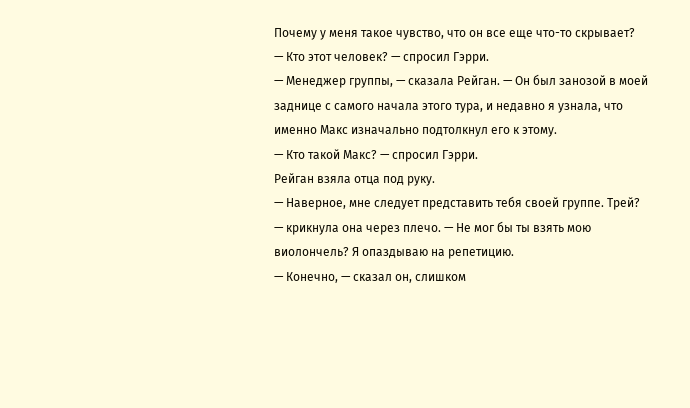Почему у меня такое чувство, что он все еще что-то скрывает?
— Кто этот человек? — спросил Гэрри.
— Менеджер группы, — сказала Рейган. — Он был занозой в моей заднице с самого начала этого тура, и недавно я узнала, что именно Макс изначально подтолкнул его к этому.
— Кто такой Макс? — спросил Гэрри.
Рейган взяла отца под руку.
— Наверное, мне следует представить тебя своей группе. Трей? — крикнула она через плечо. — Не мог бы ты взять мою виолончель? Я опаздываю на репетицию.
— Конечно, — сказал он, слишком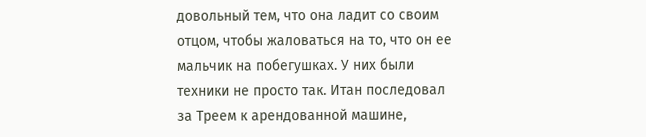довольный тем, что она ладит со своим отцом, чтобы жаловаться на то, что он ее мальчик на побегушках. У них были техники не просто так. Итан последовал за Треем к арендованной машине,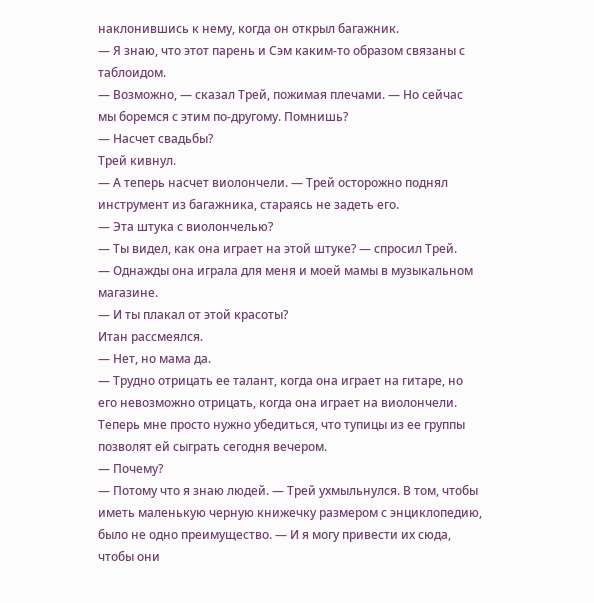наклонившись к нему, когда он открыл багажник.
— Я знаю, что этот парень и Сэм каким-то образом связаны с таблоидом.
— Возможно, — сказал Трей, пожимая плечами. — Но сейчас мы боремся с этим по-другому. Помнишь?
— Насчет свадьбы?
Трей кивнул.
— А теперь насчет виолончели. — Трей осторожно поднял инструмент из багажника, стараясь не задеть его.
— Эта штука с виолончелью?
— Ты видел, как она играет на этой штуке? — спросил Трей.
— Однажды она играла для меня и моей мамы в музыкальном магазине.
— И ты плакал от этой красоты?
Итан рассмеялся.
— Нет, но мама да.
— Трудно отрицать ее талант, когда она играет на гитаре, но его невозможно отрицать, когда она играет на виолончели. Теперь мне просто нужно убедиться, что тупицы из ее группы позволят ей сыграть сегодня вечером.
— Почему?
— Потому что я знаю людей. — Трей ухмыльнулся. В том, чтобы иметь маленькую черную книжечку размером с энциклопедию, было не одно преимущество. — И я могу привести их сюда, чтобы они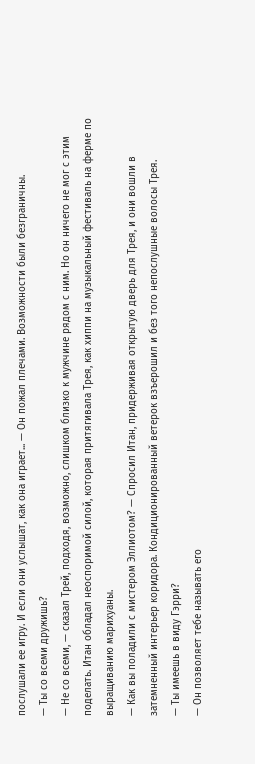послушали ее игру. И если они услышат, как она играет... — Он пожал плечами. Возможности были безграничны.
— Ты со всеми дружишь?
— Не со всеми, — сказал Трей, подходя, возможно, слишком близко к мужчине рядом с ним. Но он ничего не мог с этим поделать. Итан обладал неоспоримой силой, которая притягивала Трея, как хиппи на музыкальный фестиваль на ферме по выращиванию марихуаны.
— Как вы поладили с мистером Эллиотом? — Спросил Итан, придерживая открытую дверь для Трея, и они вошли в затемненный интерьер коридора. Кондиционированный ветерок взъерошил и без того непослушные волосы Трея.
— Ты имеешь в виду Гэрри?
— Он позволяет тебе называть его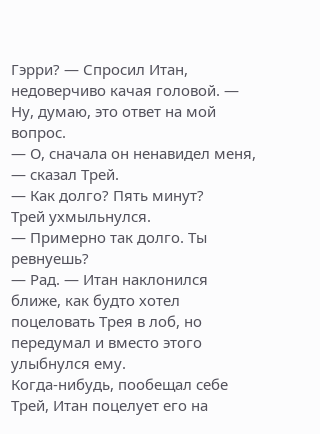Гэрри? — Спросил Итан, недоверчиво качая головой. — Ну, думаю, это ответ на мой вопрос.
— О, сначала он ненавидел меня, — сказал Трей.
— Как долго? Пять минут?
Трей ухмыльнулся.
— Примерно так долго. Ты ревнуешь?
— Рад. — Итан наклонился ближе, как будто хотел поцеловать Трея в лоб, но передумал и вместо этого улыбнулся ему.
Когда-нибудь, пообещал себе Трей, Итан поцелует его на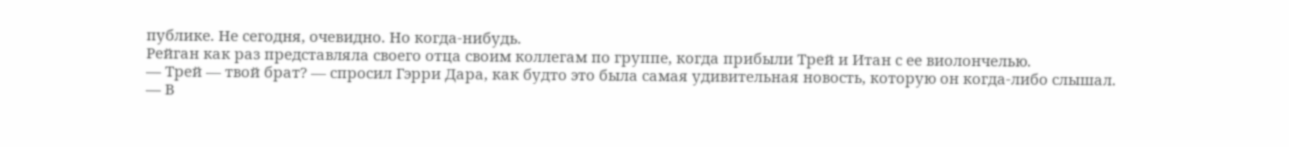публике. Не сегодня, очевидно. Но когда-нибудь.
Рейган как раз представляла своего отца своим коллегам по группе, когда прибыли Трей и Итан с ее виолончелью.
— Трей — твой брат? — спросил Гэрри Дара, как будто это была самая удивительная новость, которую он когда-либо слышал.
— В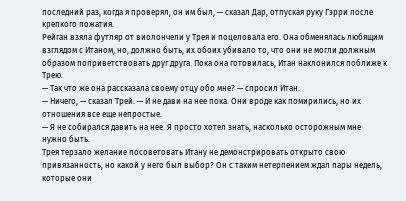последний раз, когда я проверял, он им был, — сказал Дар, отпуская руку Гэрри после крепкого пожатия.
Рейган взяла футляр от виолончели у Трея и поцеловала его. Она обменялась любящим взглядом с Итаном, но, должно быть, их обоих убивало то, что они не могли должным образом поприветствовать друг друга. Пока она готовилась, Итан наклонился поближе к Трею.
— Так что же она рассказала своему отцу обо мне? — спросил Итан.
— Ничего, — сказал Трей. — И не дави на нее пока. Они вроде как помирились, но их отношения все еще непростые.
— Я не собирался давить на нее. Я просто хотел знать, насколько осторожным мне нужно быть.
Трея терзало желание посоветовать Итану не демонстрировать открыто свою привязанность, но какой у него был выбор? Он с таким нетерпением ждал пары недель, которые они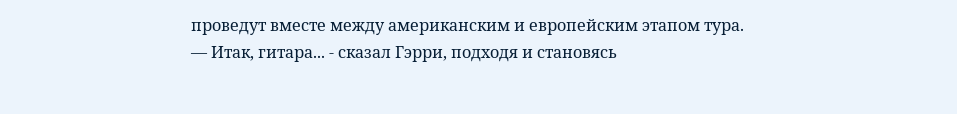проведут вместе между американским и европейским этапом тура.
— Итак, гитара... - сказал Гэрри, подходя и становясь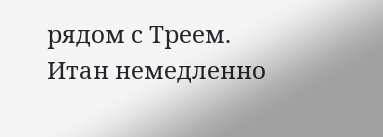рядом с Треем. Итан немедленно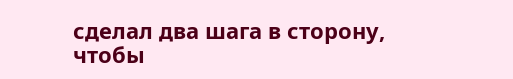сделал два шага в сторону, чтобы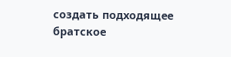создать подходящее братское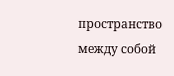пространство между собой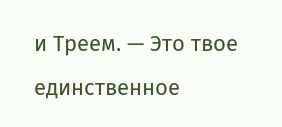и Треем. — Это твое единственное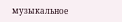музыкальное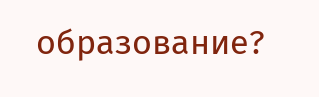образование?